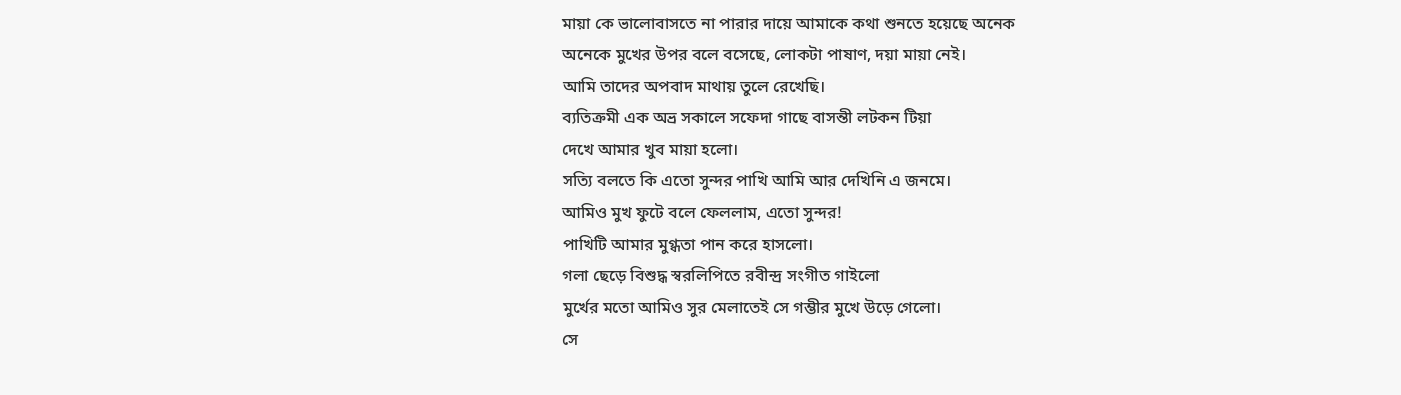মায়া কে ভালোবাসতে না পারার দায়ে আমাকে কথা শুনতে হয়েছে অনেক
অনেকে মুখের উপর বলে বসেছে, লোকটা পাষাণ, দয়া মায়া নেই।
আমি তাদের অপবাদ মাথায় তুলে রেখেছি।
ব্যতিক্রমী এক অভ্র সকালে সফেদা গাছে বাসন্তী লটকন টিয়া
দেখে আমার খুব মায়া হলো।
সত্যি বলতে কি এতো সুন্দর পাখি আমি আর দেখিনি এ জনমে।
আমিও মুখ ফুটে বলে ফেললাম, এতো সুন্দর!
পাখিটি আমার মুগ্ধতা পান করে হাসলো।
গলা ছেড়ে বিশুদ্ধ স্বরলিপিতে রবীন্দ্র সংগীত গাইলো
মুর্খের মতো আমিও সুর মেলাতেই সে গম্ভীর মুখে উড়ে গেলো।
সে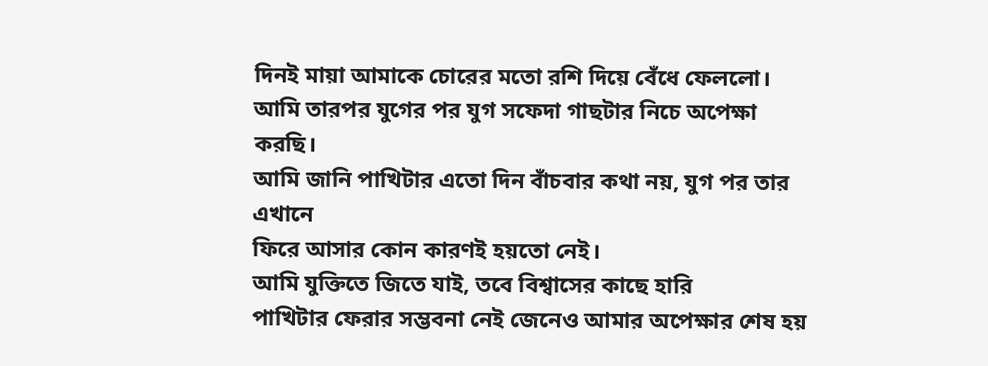দিনই মায়া আমাকে চোরের মতো রশি দিয়ে বেঁধে ফেললো।
আমি তারপর যুগের পর যুগ সফেদা গাছটার নিচে অপেক্ষা করছি।
আমি জানি পাখিটার এতো দিন বাঁচবার কথা নয়, যুগ পর তার এখানে
ফিরে আসার কোন কারণই হয়তো নেই।
আমি যুক্তিতে জিতে যাই, তবে বিশ্বাসের কাছে হারি
পাখিটার ফেরার সম্ভবনা নেই জেনেও আমার অপেক্ষার শেষ হয়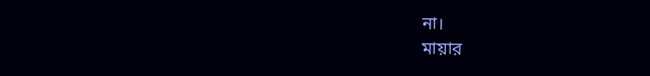না।
মায়ার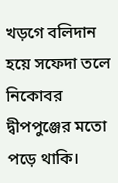খড়গে বলিদান হয়ে সফেদা তলে নিকোবর দ্বীপপুঞ্জের মতো পড়ে থাকি।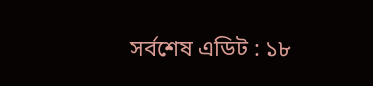সর্বশেষ এডিট : ১৮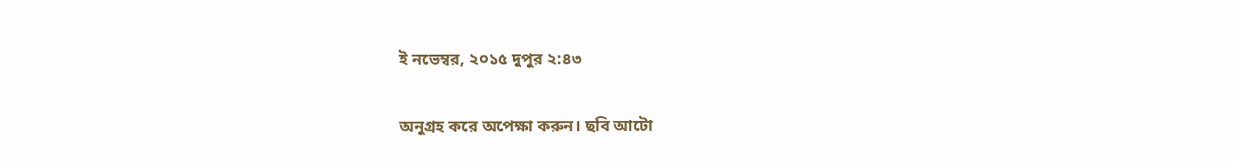ই নভেম্বর, ২০১৫ দুপুর ২:৪৩

অনুগ্রহ করে অপেক্ষা করুন। ছবি আটো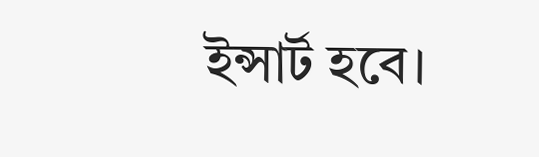ইন্সার্ট হবে।